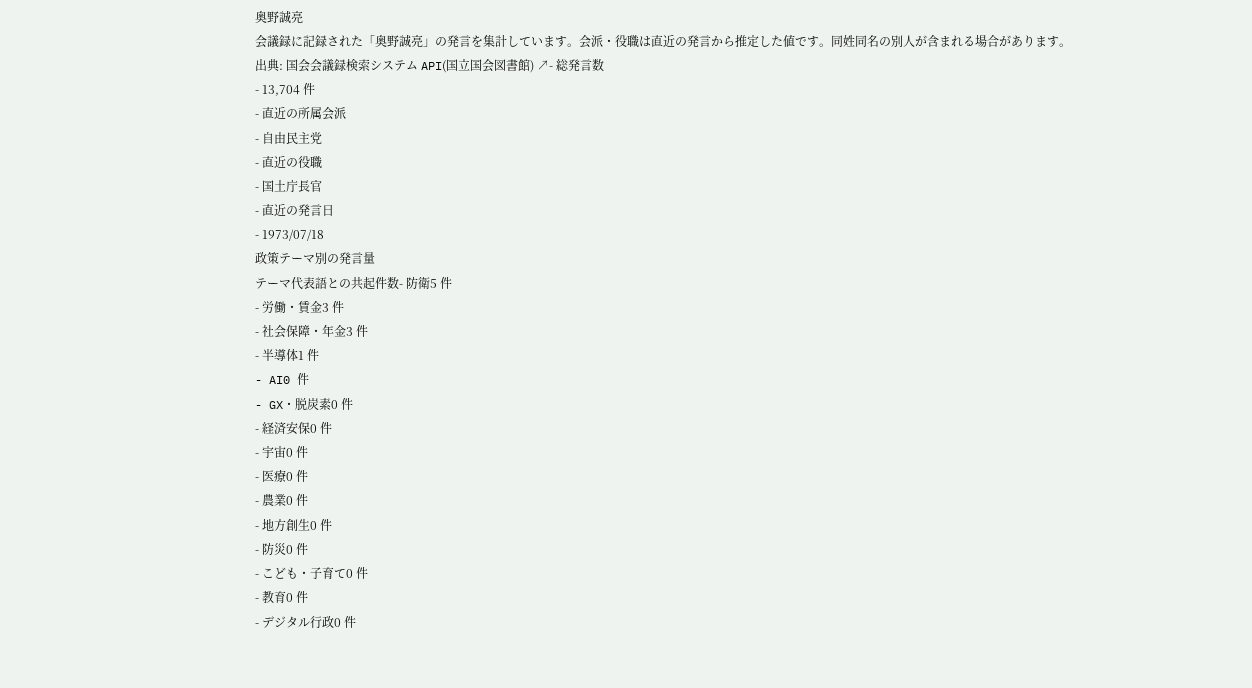奥野誠亮
会議録に記録された「奥野誠亮」の発言を集計しています。会派・役職は直近の発言から推定した値です。同姓同名の別人が含まれる場合があります。
出典: 国会会議録検索システム API(国立国会図書館) ↗- 総発言数
- 13,704 件
- 直近の所属会派
- 自由民主党
- 直近の役職
- 国土庁長官
- 直近の発言日
- 1973/07/18
政策テーマ別の発言量
テーマ代表語との共起件数- 防衛5 件
- 労働・賃金3 件
- 社会保障・年金3 件
- 半導体1 件
- AI0 件
- GX・脱炭素0 件
- 経済安保0 件
- 宇宙0 件
- 医療0 件
- 農業0 件
- 地方創生0 件
- 防災0 件
- こども・子育て0 件
- 教育0 件
- デジタル行政0 件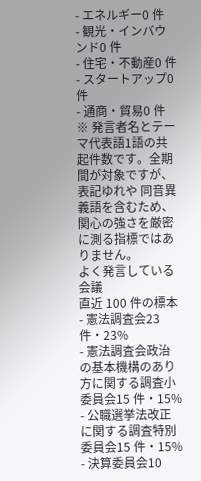- エネルギー0 件
- 観光・インバウンド0 件
- 住宅・不動産0 件
- スタートアップ0 件
- 通商・貿易0 件
※ 発言者名とテーマ代表語1語の共起件数です。全期間が対象ですが、表記ゆれや 同音異義語を含むため、関心の強さを厳密に測る指標ではありません。
よく発言している会議
直近 100 件の標本- 憲法調査会23 件・23%
- 憲法調査会政治の基本機構のあり方に関する調査小委員会15 件・15%
- 公職選挙法改正に関する調査特別委員会15 件・15%
- 決算委員会10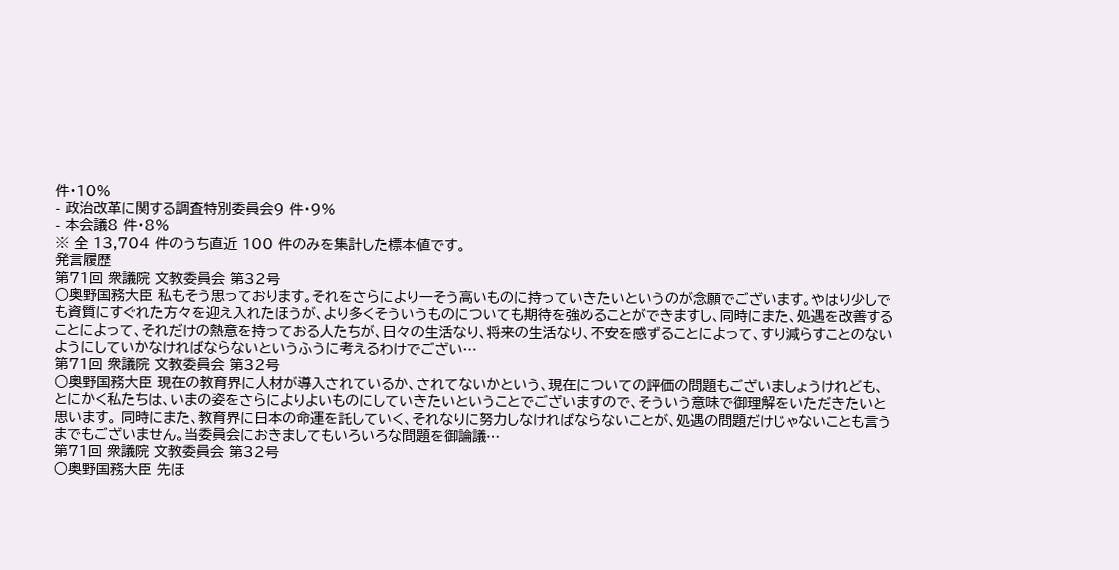件・10%
- 政治改革に関する調査特別委員会9 件・9%
- 本会議8 件・8%
※ 全 13,704 件のうち直近 100 件のみを集計した標本値です。
発言履歴
第71回 衆議院 文教委員会 第32号
○奥野国務大臣 私もそう思っております。それをさらにより一そう高いものに持っていきたいというのが念願でございます。やはり少しでも資質にすぐれた方々を迎え入れたほうが、より多くそういうものについても期待を強めることができますし、同時にまた、処遇を改善することによって、それだけの熱意を持っておる人たちが、日々の生活なり、将来の生活なり、不安を感ずることによって、すり減らすことのないようにしていかなければならないというふうに考えるわけでござい…
第71回 衆議院 文教委員会 第32号
○奥野国務大臣 現在の教育界に人材が導入されているか、されてないかという、現在についての評価の問題もございましょうけれども、とにかく私たちは、いまの姿をさらによりよいものにしていきたいということでございますので、そういう意味で御理解をいただきたいと思います。 同時にまた、教育界に日本の命運を託していく、それなりに努力しなければならないことが、処遇の問題だけじゃないことも言うまでもございません。当委員会におきましてもいろいろな問題を御論議…
第71回 衆議院 文教委員会 第32号
○奥野国務大臣 先ほ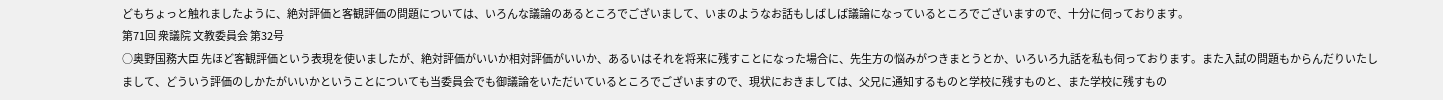どもちょっと触れましたように、絶対評価と客観評価の問題については、いろんな議論のあるところでございまして、いまのようなお話もしばしば議論になっているところでございますので、十分に伺っております。
第71回 衆議院 文教委員会 第32号
○奥野国務大臣 先ほど客観評価という表現を使いましたが、絶対評価がいいか相対評価がいいか、あるいはそれを将来に残すことになった場合に、先生方の悩みがつきまとうとか、いろいろ九話を私も伺っております。また入試の問題もからんだりいたしまして、どういう評価のしかたがいいかということについても当委員会でも御議論をいただいているところでございますので、現状におきましては、父兄に通知するものと学校に残すものと、また学校に残すもの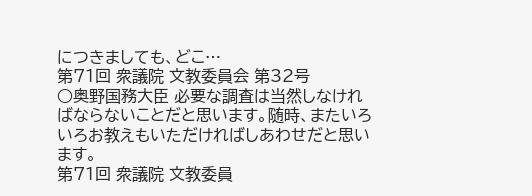につきましても、どこ…
第71回 衆議院 文教委員会 第32号
○奥野国務大臣 必要な調査は当然しなければならないことだと思います。随時、またいろいろお教えもいただければしあわせだと思います。
第71回 衆議院 文教委員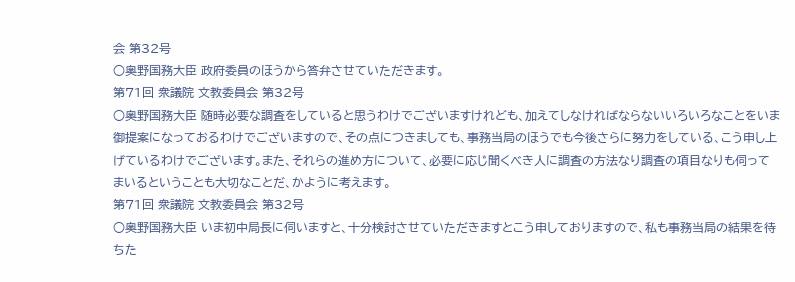会 第32号
○奥野国務大臣 政府委員のほうから答弁させていただきます。
第71回 衆議院 文教委員会 第32号
○奥野国務大臣 随時必要な調査をしていると思うわけでございますけれども、加えてしなければならないいろいろなことをいま御提案になっておるわけでございますので、その点につきましても、事務当局のほうでも今後さらに努力をしている、こう申し上げているわけでございます。また、それらの進め方について、必要に応じ聞くべき人に調査の方法なり調査の項目なりも伺ってまいるということも大切なことだ、かように考えます。
第71回 衆議院 文教委員会 第32号
○奥野国務大臣 いま初中局長に伺いますと、十分検討させていただきますとこう申しておりますので、私も事務当局の結果を待ちた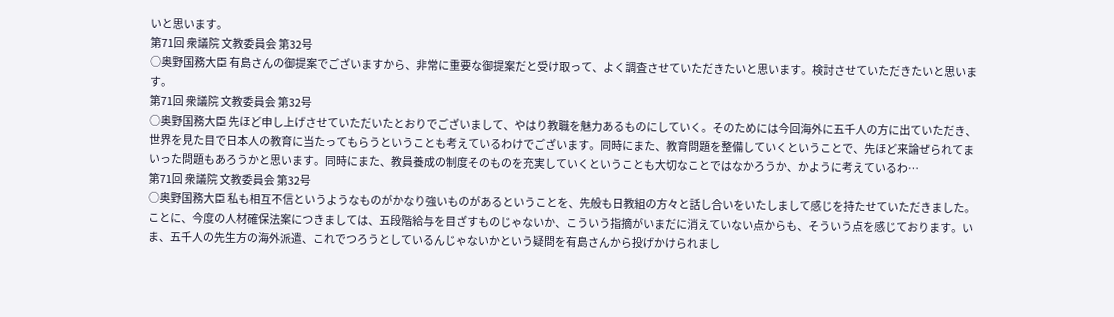いと思います。
第71回 衆議院 文教委員会 第32号
○奥野国務大臣 有島さんの御提案でございますから、非常に重要な御提案だと受け取って、よく調査させていただきたいと思います。検討させていただきたいと思います。
第71回 衆議院 文教委員会 第32号
○奥野国務大臣 先ほど申し上げさせていただいたとおりでございまして、やはり教職を魅力あるものにしていく。そのためには今回海外に五千人の方に出ていただき、世界を見た目で日本人の教育に当たってもらうということも考えているわけでございます。同時にまた、教育問題を整備していくということで、先ほど来論ぜられてまいった問題もあろうかと思います。同時にまた、教員養成の制度そのものを充実していくということも大切なことではなかろうか、かように考えているわ…
第71回 衆議院 文教委員会 第32号
○奥野国務大臣 私も相互不信というようなものがかなり強いものがあるということを、先般も日教組の方々と話し合いをいたしまして感じを持たせていただきました。ことに、今度の人材確保法案につきましては、五段階給与を目ざすものじゃないか、こういう指摘がいまだに消えていない点からも、そういう点を感じております。いま、五千人の先生方の海外派遣、これでつろうとしているんじゃないかという疑問を有島さんから投げかけられまし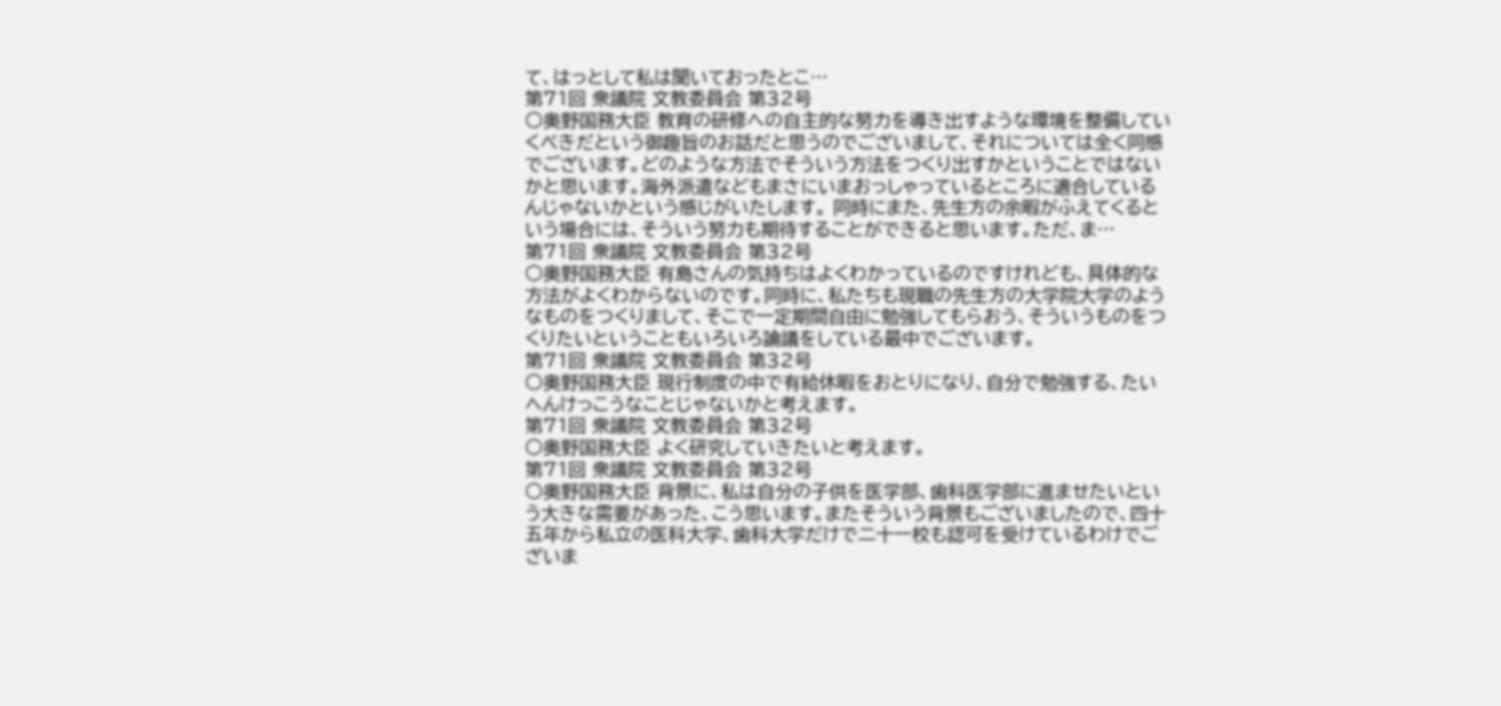て、はっとして私は聞いておったとこ…
第71回 衆議院 文教委員会 第32号
○奥野国務大臣 教育の研修への自主的な努力を導き出すような環境を整備していくべきだという御趣旨のお話だと思うのでございまして、それについては全く同感でございます。どのような方法でそういう方法をつくり出すかということではないかと思います。海外派遣などもまさにいまおっしゃっているところに適合しているんじゃないかという感じがいたします。 同時にまた、先生方の余暇がふえてくるという場合には、そういう努力も期待することができると思います。ただ、ま…
第71回 衆議院 文教委員会 第32号
○奥野国務大臣 有島さんの気持ちはよくわかっているのですけれども、具体的な方法がよくわからないのです。同時に、私たちも現職の先生方の大学院大学のようなものをつくりまして、そこで一定期間自由に勉強してもらおう、そういうものをつくりたいということもいろいろ論議をしている最中でございます。
第71回 衆議院 文教委員会 第32号
○奥野国務大臣 現行制度の中で有給休暇をおとりになり、自分で勉強する、たいへんけっこうなことじゃないかと考えます。
第71回 衆議院 文教委員会 第32号
○奥野国務大臣 よく研究していきたいと考えます。
第71回 衆議院 文教委員会 第32号
○奥野国務大臣 背景に、私は自分の子供を医学部、歯科医学部に進ませたいという大きな需要があった、こう思います。またそういう背景もございましたので、四十五年から私立の医科大学、歯科大学だけで二十一校も認可を受けているわけでございま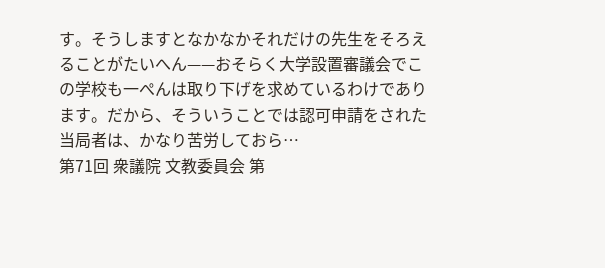す。そうしますとなかなかそれだけの先生をそろえることがたいへん——おそらく大学設置審議会でこの学校も一ぺんは取り下げを求めているわけであります。だから、そういうことでは認可申請をされた当局者は、かなり苦労しておら…
第71回 衆議院 文教委員会 第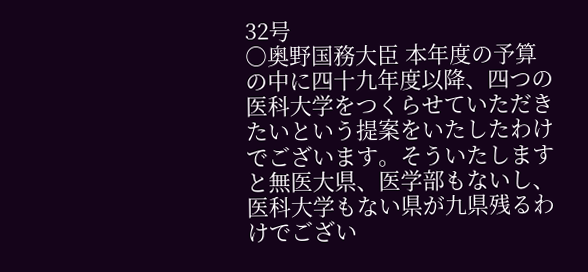32号
○奥野国務大臣 本年度の予算の中に四十九年度以降、四つの医科大学をつくらせていただきたいという提案をいたしたわけでございます。そういたしますと無医大県、医学部もないし、医科大学もない県が九県残るわけでござい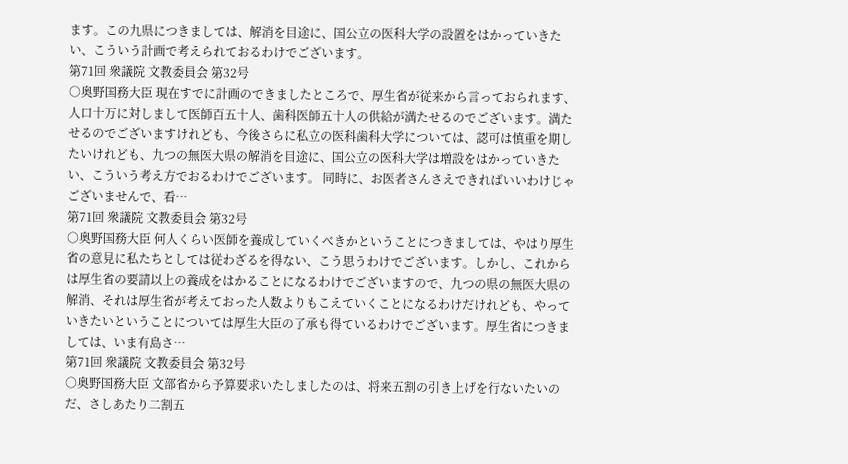ます。この九県につきましては、解消を目途に、国公立の医科大学の設置をはかっていきたい、こういう計画で考えられておるわけでございます。
第71回 衆議院 文教委員会 第32号
○奥野国務大臣 現在すでに計画のできましたところで、厚生省が従来から言っておられます、人口十万に対しまして医師百五十人、歯科医師五十人の供給が満たせるのでございます。満たせるのでございますけれども、今後さらに私立の医科歯科大学については、認可は慎重を期したいけれども、九つの無医大県の解消を目途に、国公立の医科大学は増設をはかっていきたい、こういう考え方でおるわけでございます。 同時に、お医者さんさえできればいいわけじゃございませんで、看…
第71回 衆議院 文教委員会 第32号
○奥野国務大臣 何人くらい医師を養成していくべきかということにつきましては、やはり厚生省の意見に私たちとしては従わざるを得ない、こう思うわけでございます。しかし、これからは厚生省の要請以上の養成をはかることになるわけでございますので、九つの県の無医大県の解消、それは厚生省が考えておった人数よりもこえていくことになるわけだけれども、やっていきたいということについては厚生大臣の了承も得ているわけでございます。厚生省につきましては、いま有島さ…
第71回 衆議院 文教委員会 第32号
○奥野国務大臣 文部省から予算要求いたしましたのは、将来五割の引き上げを行ないたいのだ、さしあたり二割五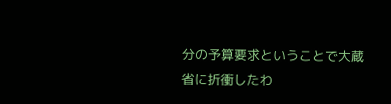分の予算要求ということで大蔵省に折衝したわ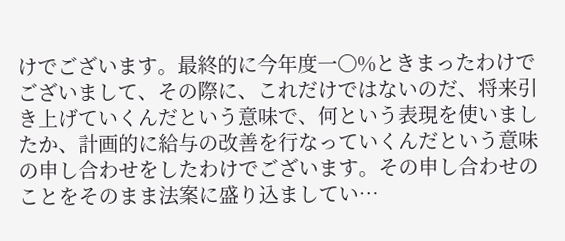けでございます。最終的に今年度一〇%ときまったわけでございまして、その際に、これだけではないのだ、将来引き上げていくんだという意味で、何という表現を使いましたか、計画的に給与の改善を行なっていくんだという意味の申し合わせをしたわけでございます。その申し合わせのことをそのまま法案に盛り込ましてい…